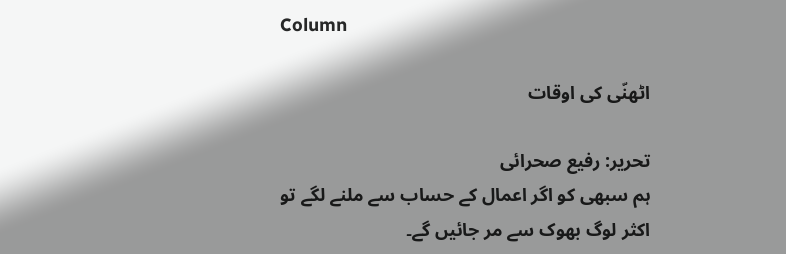Column

اٹھنّی کی اوقات

تحریر: رفیع صحرائی
ہم سبھی کو اگر اعمال کے حساب سے ملنے لگے تو اکثر لوگ بھوک سے مر جائیں گے۔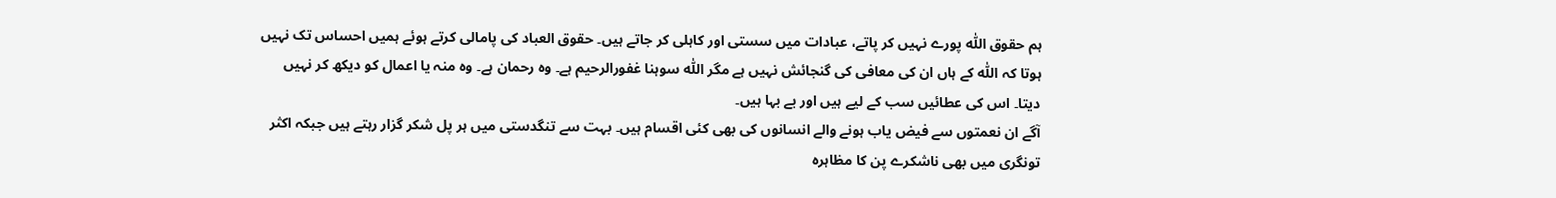ہم حقوق اللّٰہ پورے نہیں کر پاتے، عبادات میں سستی اور کاہلی کر جاتے ہیں۔ حقوق العباد کی پامالی کرتے ہوئے ہمیں احساس تک نہیں ہوتا کہ اللّٰہ کے ہاں ان کی معافی کی گنجائش نہیں ہے مگر اللّٰہ سوہنا غفورالرحیم ہے۔ وہ رحمان ہے۔ وہ منہ یا اعمال کو دیکھ کر نہیں دیتا۔ اس کی عطائیں سب کے لیے ہیں اور بے بہا ہیں۔
آگے ان نعمتوں سے فیض یاب ہونے والے انسانوں کی بھی کئی اقسام ہیں۔ بہت سے تنگدستی میں ہر پل شکر گزار رہتے ہیں جبکہ اکثر تونگری میں بھی ناشکرے پن کا مظاہرہ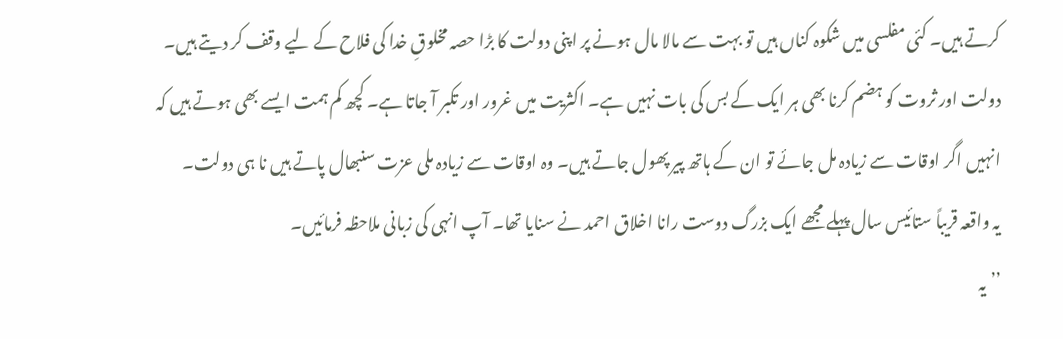کرتے ہیں۔ کئی مفلسی میں شکوہ کناں ہیں تو بہت سے مالا مال ہونے پر اپنی دولت کا بڑا حصہ مخلوقِ خدا کی فلاح کے لیے وقف کر دیتے ہیں۔
دولت اور ثروت کو ہضم کرنا بھی ہر ایک کے بس کی بات نہیں ہے۔ اکثریت میں غرور اور تکبر آ جاتا ہے۔ کچھ کم ہمت ایسے بھی ہوتے ہیں کہ انہیں اگر اوقات سے زیادہ مل جائے تو ان کے ہاتھ پیر پھول جاتے ہیں۔ وہ اوقات سے زیادہ ملی عزت سنبھال پاتے ہیں نا ہی دولت۔
یہ واقعہ قریباً ستائیس سال پہلے مجھے ایک بزرگ دوست رانا اخلاق احمد نے سنایا تھا۔ آپ انہی کی زبانی ملاحظہ فرمائیں۔
’’ یہ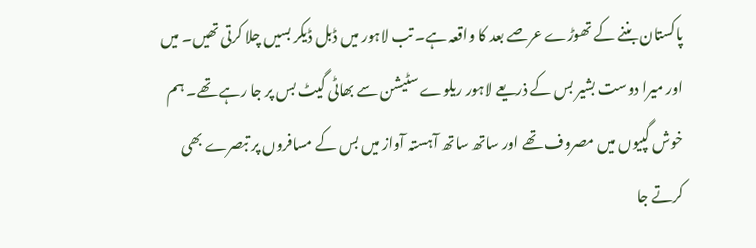پاکستان بننے کے تھوڑے عرصے بعد کا واقعہ ہے۔ تب لاہور میں ڈبل ڈیکر بسیں چلا کرتی تھیں۔ میں اور میرا دوست بشیر بس کے ذریعے لاہور ریلوے سٹیشن سے بھاٹی گیٹ بس پر جا رہے تھے۔ ہم خوش گپیوں میں مصروف تھے اور ساتھ ساتھ آہستہ آواز میں بس کے مسافروں پر تبصرے بھی کرتے جا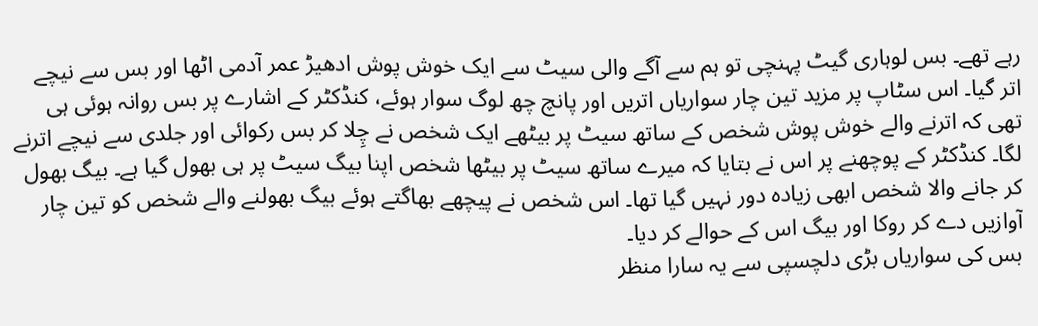رہے تھے۔ بس لوہاری گیٹ پہنچی تو ہم سے آگے والی سیٹ سے ایک خوش پوش ادھیڑ عمر آدمی اٹھا اور بس سے نیچے اتر گیا۔ اس سٹاپ پر مزید تین چار سواریاں اتریں اور پانچ چھ لوگ سوار ہوئے، کنڈکٹر کے اشارے پر بس روانہ ہوئی ہی تھی کہ اترنے والے خوش پوش شخص کے ساتھ سیٹ پر بیٹھے ایک شخص نے چِلا کر بس رکوائی اور جلدی سے نیچے اترنے لگا۔ کنڈکٹر کے پوچھنے پر اس نے بتایا کہ میرے ساتھ سیٹ پر بیٹھا شخص اپنا بیگ سیٹ پر ہی بھول گیا ہے۔ بیگ بھول کر جانے والا شخص ابھی زیادہ دور نہیں گیا تھا۔ اس شخص نے پیچھے بھاگتے ہوئے بیگ بھولنے والے شخص کو تین چار آوازیں دے کر روکا اور بیگ اس کے حوالے کر دیا۔
بس کی سواریاں بڑی دلچسپی سے یہ سارا منظر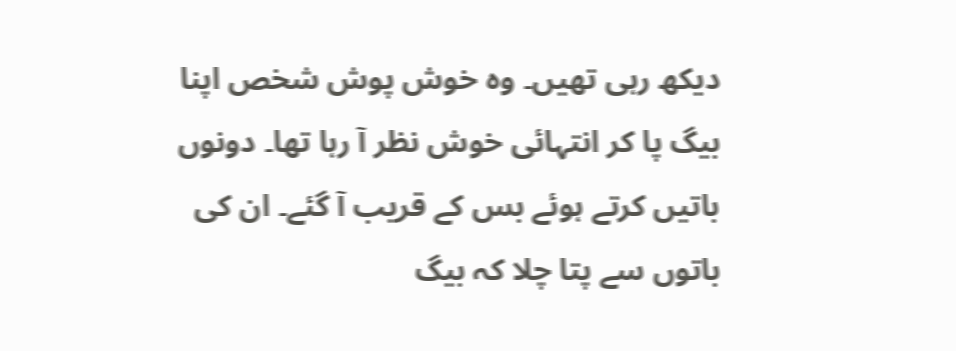دیکھ رہی تھیں۔ وہ خوش پوش شخص اپنا بیگ پا کر انتہائی خوش نظر آ رہا تھا۔ دونوں باتیں کرتے ہوئے بس کے قریب آ گئے۔ ان کی باتوں سے پتا چلا کہ بیگ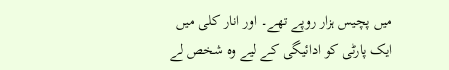میں پچیس ہزار روپے تھے۔ اور انار کلی میں ایک پارٹی کو ادائیگی کے لیے وہ شخص لے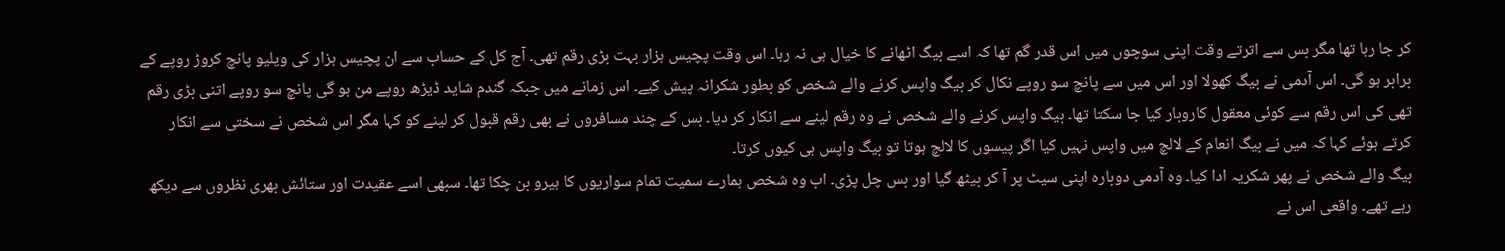کر جا رہا تھا مگر بس سے اترتے وقت اپنی سوچوں میں اس قدر گم تھا کہ اسے بیگ اٹھانے کا خیال ہی نہ رہا۔ اس وقت پچیس ہزار بہت بڑی رقم تھی۔ آج کل کے حساب سے ان پچیس ہزار کی ویلیو پانچ کروڑ روپے کے برابر ہو گی۔ اس آدمی نے بیگ کھولا اور اس میں سے پانچ سو روپے نکال کر بیگ واپس کرنے والے شخص کو بطور شکرانہ پیش کیے۔ اس زمانے میں جبکہ گندم شاید ڈیڑھ روپے من ہو گی پانچ سو روپے اتنی بڑی رقم تھی کی اس رقم سے کوئی معقول کاروبار کیا جا سکتا تھا۔ بیگ واپس کرنے والے شخص نے وہ رقم لینے سے انکار کر دیا۔ بس کے چند مسافروں نے بھی رقم قبول کر لینے کو کہا مگر اس شخص نے سختی سے انکار کرتے ہوئے کہا کہ میں نے بیگ انعام کے لالچ میں واپس نہیں کیا اگر پیسوں کا لالچ ہوتا تو بیگ واپس ہی کیوں کرتا۔
بیگ والے شخص نے پھر شکریہ ادا کیا۔ وہ آدمی دوبارہ اپنی سیٹ پر آ کر بیٹھ گیا اور بس چل پڑی۔ اب وہ شخص ہمارے سمیت تمام سواریوں کا ہیرو بن چکا تھا۔ سبھی اسے عقیدت اور ستائش بھری نظروں سے دیکھ رہے تھے۔ واقعی اس نے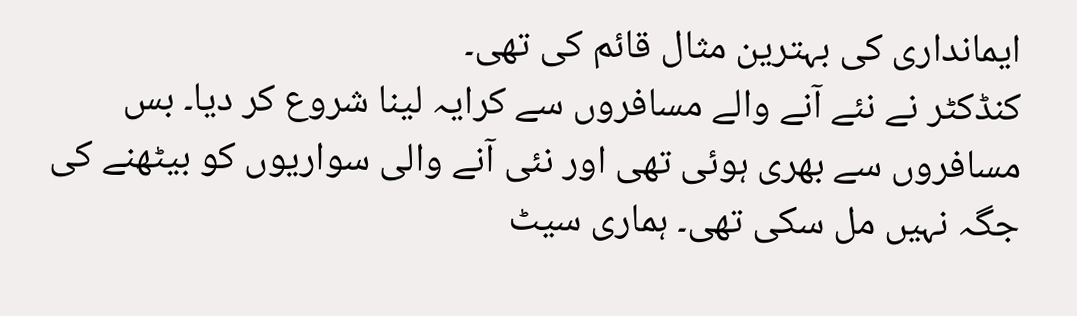ایمانداری کی بہترین مثال قائم کی تھی۔
کنڈکٹر نے نئے آنے والے مسافروں سے کرایہ لینا شروع کر دیا۔ بس مسافروں سے بھری ہوئی تھی اور نئی آنے والی سواریوں کو بیٹھنے کی جگہ نہیں مل سکی تھی۔ ہماری سیٹ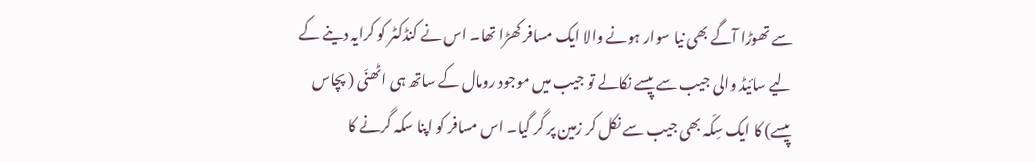سے تھوڑا آگے بھی نیا سوار ہونے والا ایک مسافر کھڑا تھا۔ اس نے کنڈکٹر کو کرایہ دینے کے لیے سائیڈ والی جیب سے پیسے نکالے تو جیب میں موجود رومال کے ساتھ ہی اٹھنّی ( پچاس پیسے) کا ایک سِکّہ بھی جیب سے نکل کر زمین پر گر گیا۔ اس مسافر کو اپنا سکہ گرنے کا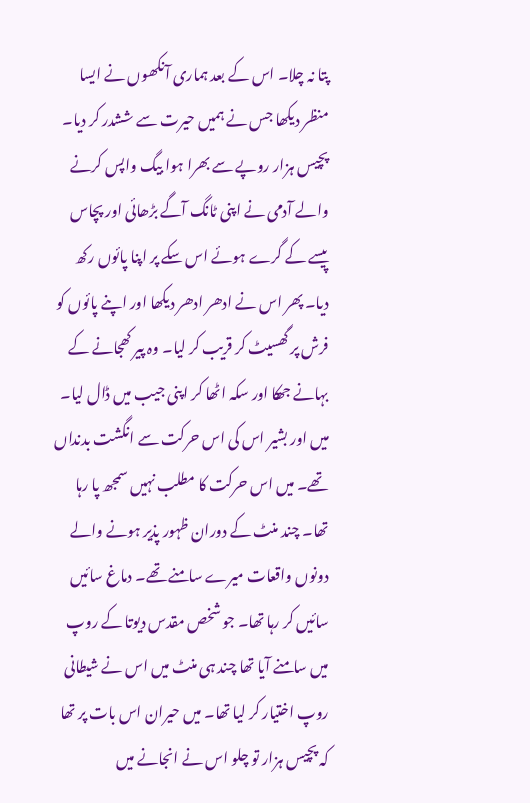پتا نہ چلا۔ اس کے بعد ہماری آنکھوں نے ایسا منظر دیکھا جس نے ہمیں حیرت سے ششدر کر دیا۔ پچیس ہزار روپے سے بھرا ہوا بیگ واپس کرنے والے آدمی نے اپنی ٹانگ آگے بڑھائی اور پچاس پیسے کے گرے ہوئے اس سکے پر اپنا پائوں رکھ دیا۔ پھر اس نے ادھر ادھر دیکھا اور اپنے پائوں کو فرش پر گھسیٹ کر قریب کر لیا۔ وہ پیر کھجانے کے بہانے جھکا اور سکہ اٹھا کر اپنی جیب میں ڈال لیا۔ میں اور بشیر اس کی اس حرکت سے انگشت بدنداں تھے۔ میں اس حرکت کا مطلب نہیں سمجھ پا رہا تھا۔ چند منٹ کے دوران ظہور پذیر ہونے والے دونوں واقعات میرے سامنے تھے۔ دماغ سائیں سائیں کر رہا تھا۔ جو شخص مقدس دیوتا کے روپ میں سامنے آیا تھا چند ہی منٹ میں اس نے شیطانی روپ اختیار کر لیا تھا۔ میں حیران اس بات پر تھا کہ پچیس ہزار تو چلو اس نے انجانے میں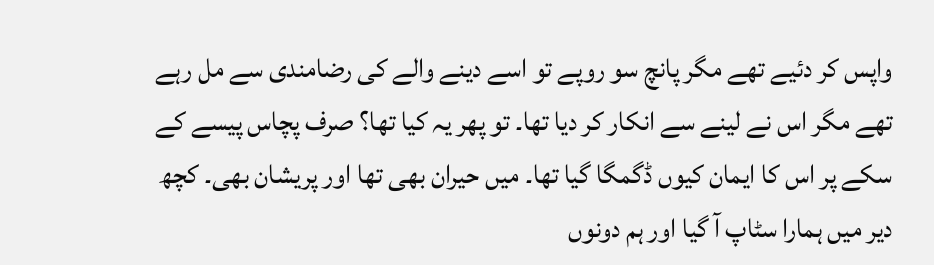واپس کر دئیے تھے مگر پانچ سو روپے تو اسے دینے والے کی رضامندی سے مل رہے تھے مگر اس نے لینے سے انکار کر دیا تھا۔ تو پھر یہ کیا تھا؟ صرف پچاس پیسے کے سکے پر اس کا ایمان کیوں ڈگمگا گیا تھا۔ میں حیران بھی تھا اور پریشان بھی۔ کچھ دیر میں ہمارا سٹاپ آ گیا اور ہم دونوں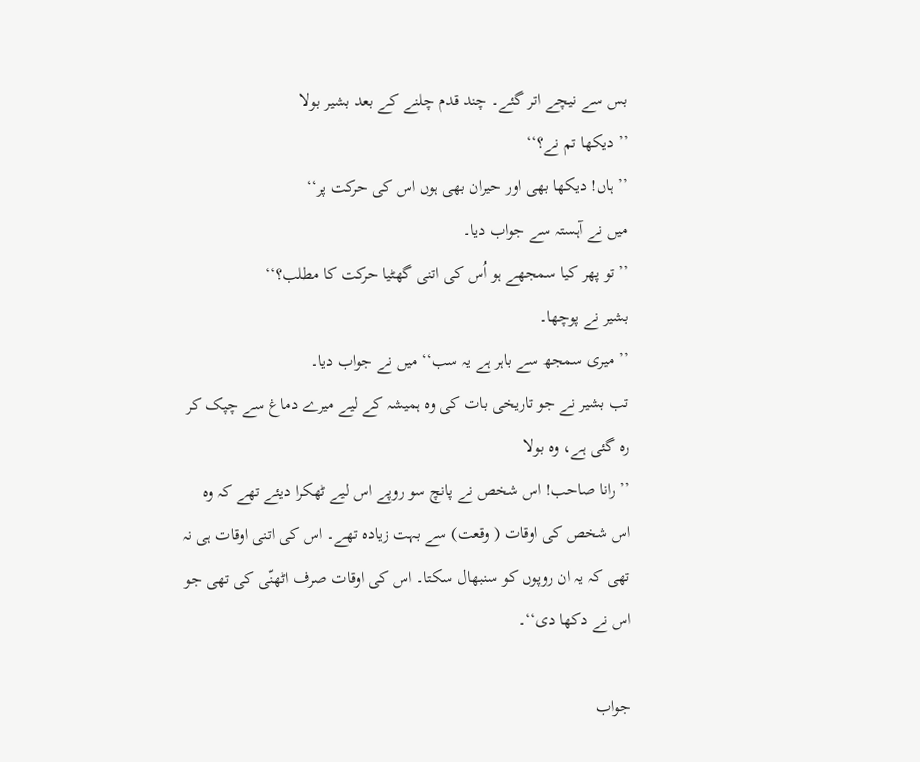بس سے نیچے اتر گئے۔ چند قدم چلنے کے بعد بشیر بولا
’’ دیکھا تم نے؟‘‘
’’ ہاں! دیکھا بھی اور حیران بھی ہوں اس کی حرکت پر‘‘
میں نے آہستہ سے جواب دیا۔
’’ تو پھر کیا سمجھے ہو اُس کی اتنی گھٹیا حرکت کا مطلب؟‘‘
بشیر نے پوچھا۔
’’ میری سمجھ سے باہر ہے یہ سب‘‘ میں نے جواب دیا۔
تب بشیر نے جو تاریخی بات کی وہ ہمیشہ کے لیے میرے دماغ سے چپک کر رہ گئی ہے، وہ بولا
’’ رانا صاحب! اس شخص نے پانچ سو روپے اس لیے ٹھکرا دیئے تھے کہ وہ اس شخص کی اوقات ( وقعت) سے بہت زیادہ تھے۔ اس کی اتنی اوقات ہی نہ تھی کہ یہ ان روپوں کو سنبھال سکتا۔ اس کی اوقات صرف اٹھنّی کی تھی جو اس نے دکھا دی‘‘۔

جواب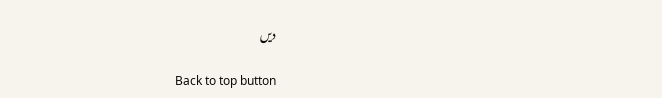دیں

Back to top button